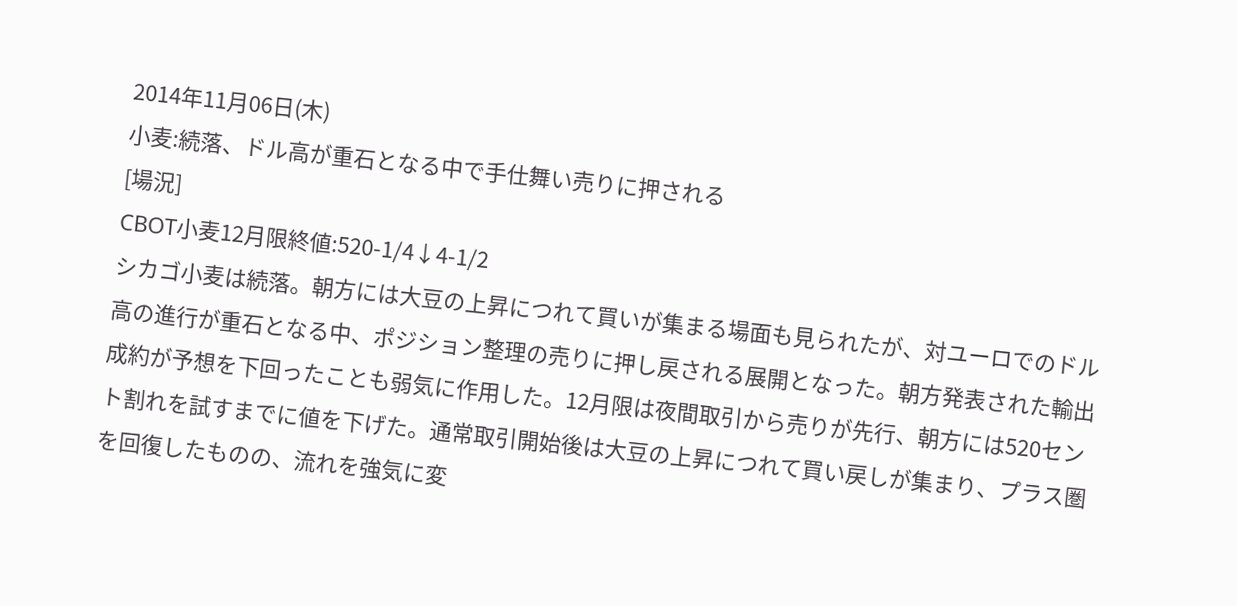2014年11月06日(木)
小麦:続落、ドル高が重石となる中で手仕舞い売りに押される
[場況]
CBOT小麦12月限終値:520-1/4↓4-1/2
シカゴ小麦は続落。朝方には大豆の上昇につれて買いが集まる場面も見られたが、対ユーロでのドル高の進行が重石となる中、ポジション整理の売りに押し戻される展開となった。朝方発表された輸出成約が予想を下回ったことも弱気に作用した。12月限は夜間取引から売りが先行、朝方には520セント割れを試すまでに値を下げた。通常取引開始後は大豆の上昇につれて買い戻しが集まり、プラス圏を回復したものの、流れを強気に変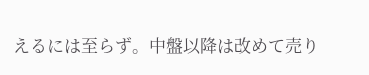えるには至らず。中盤以降は改めて売り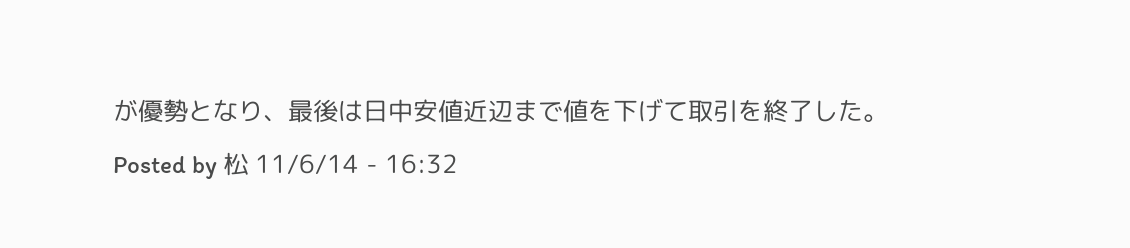が優勢となり、最後は日中安値近辺まで値を下げて取引を終了した。
Posted by 松 11/6/14 - 16:32